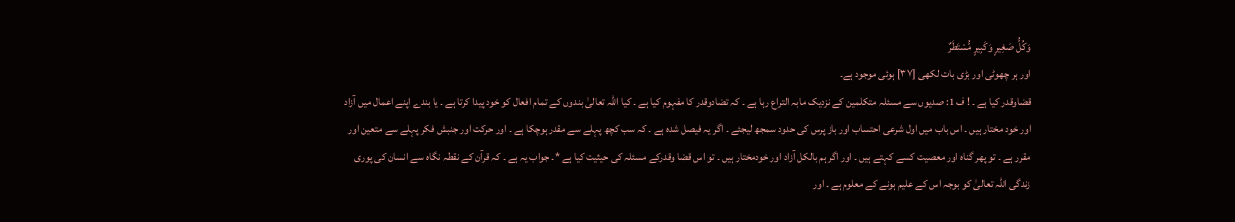وَكُلُّ صَغِيرٍ وَكَبِيرٍ مُّسْتَطَرٌ
اور ہر چھوٹی اور بڑی بات لکھی [٣٧] ہوئی موجود ہے۔
قضاوقدر کیا ہے ۔ ! ف 1: صدیوں سے مسئلہ متکلمین کے نزدیک مابہ التراع رہا ہے ۔ کہ تضادوقدر کا مفہوم کیا ہے ۔ کیا اللہ تعالیٰ بندوں کے تمام افعال کو خود پیدا کرتا ہے ۔ یا بندے اپنے اعمال میں آزاد اور خود مختار ہیں ۔ اس باب میں اول شرعی احتساب اور باز پرس کی حدود سمجھ لیجئے ۔ اگر یہ فیصل شدہ ہے ۔ کہ سب کچھ پہلے سے مقدر ہوچکا ہے ۔ اور حرکت اور جنبش فکر پہلے سے متعین اور مقرر ہے ۔ تو پھر گناہ اور معصیت کسے کہتے ہیں ۔ اور اگر ہم بالکل آزاد اور خودمختار ہیں ۔ تو اس قضا وقدرکے مسئلہ کی حیثیت کیا ہے *۔ جواب یہ ہے ۔ کہ قرآن کے نقطہ نگاہ سے انسان کی پوری زندگی اللہ تعالیٰ کو بوجہ اس کے علیم ہونے کے معلوم ہے ۔ اور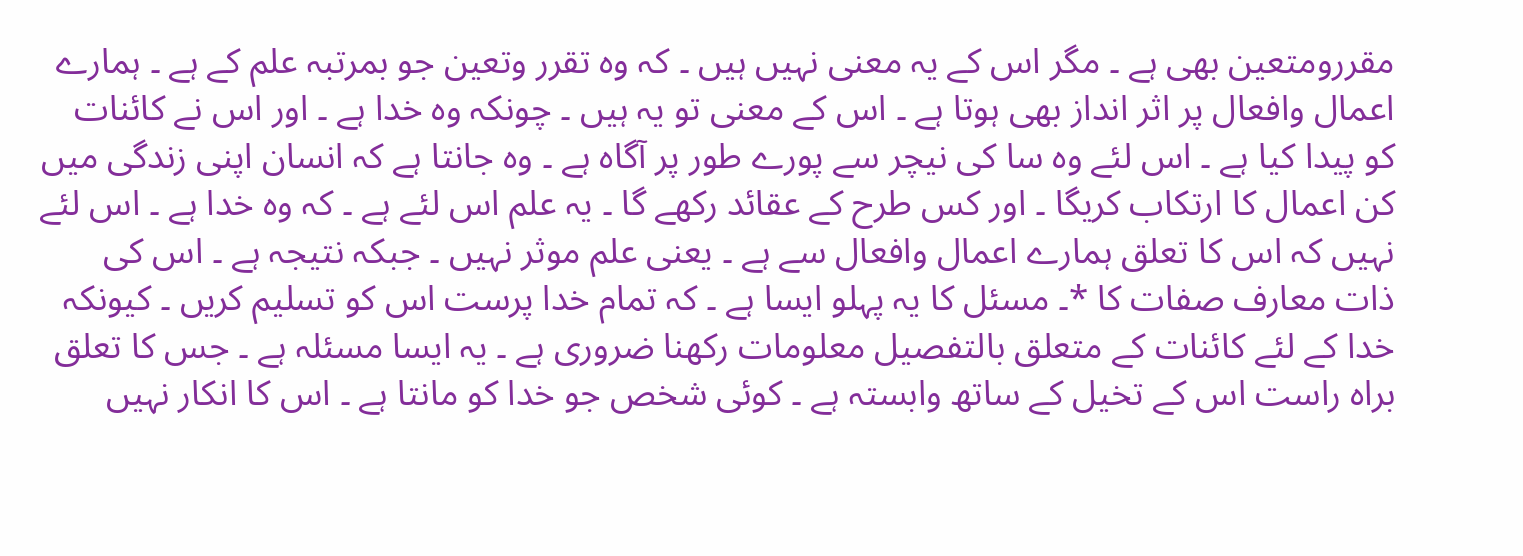مقررومتعین بھی ہے ۔ مگر اس کے یہ معنی نہیں ہیں ۔ کہ وہ تقرر وتعین جو بمرتبہ علم کے ہے ۔ ہمارے اعمال وافعال پر اثر انداز بھی ہوتا ہے ۔ اس کے معنی تو یہ ہیں ۔ چونکہ وہ خدا ہے ۔ اور اس نے کائنات کو پیدا کیا ہے ۔ اس لئے وہ سا کی نیچر سے پورے طور پر آگاہ ہے ۔ وہ جانتا ہے کہ انسان اپنی زندگی میں کن اعمال کا ارتکاب کریگا ۔ اور کس طرح کے عقائد رکھے گا ۔ یہ علم اس لئے ہے ۔ کہ وہ خدا ہے ۔ اس لئے نہیں کہ اس کا تعلق ہمارے اعمال وافعال سے ہے ۔ یعنی علم موثر نہیں ۔ جبکہ نتیجہ ہے ۔ اس کی ذات معارف صفات کا *۔ مسئل کا یہ پہلو ایسا ہے ۔ کہ تمام خدا پرست اس کو تسلیم کریں ۔ کیونکہ خدا کے لئے کائنات کے متعلق بالتفصیل معلومات رکھنا ضروری ہے ۔ یہ ایسا مسئلہ ہے ۔ جس کا تعلق براہ راست اس کے تخیل کے ساتھ وابستہ ہے ۔ کوئی شخص جو خدا کو مانتا ہے ۔ اس کا انکار نہیں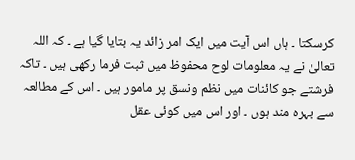کرسکتا ۔ ہاں اس آیت میں ایک امر زائد یہ بتایا گیا ہے ۔ کہ اللہ تعالیٰ نے یہ معلومات لوح محفوظ میں ثبت فرما رکھی ہیں ۔ تاکہ فرشتے جو کائنات میں نظم ونسق پر مامور ہیں ۔ اس کے مطالعہ سے بہرہ مند ہوں ۔ اور اس میں کوئی عقل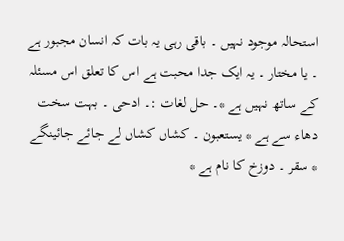استحالہ موجود نہیں ۔ باقی رہی یہ بات کہ انسان مجبور ہے ۔ یا مختار ۔ یہ ایک جدا محبت ہے اس کا تعلق اس مسئلہ کے ساتھ نہیں ہے *۔ حل لغات :۔ ادحی ۔ بہت سخت دھاء سے ہے * یستعبون ۔ کشاں کشاں لے جائے جائینگے * سقر ۔ دوزخ کا نام ہے *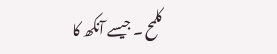کلمح ۔ جیسے آنکھ کا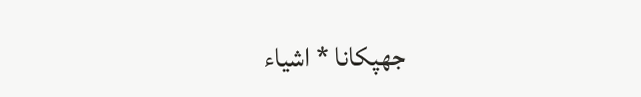جھپکانا * اشیاء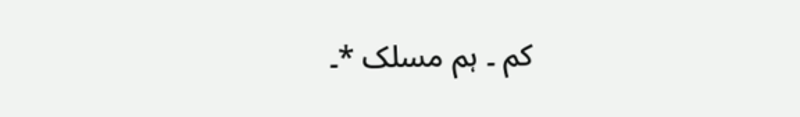کم ۔ ہم مسلک *۔